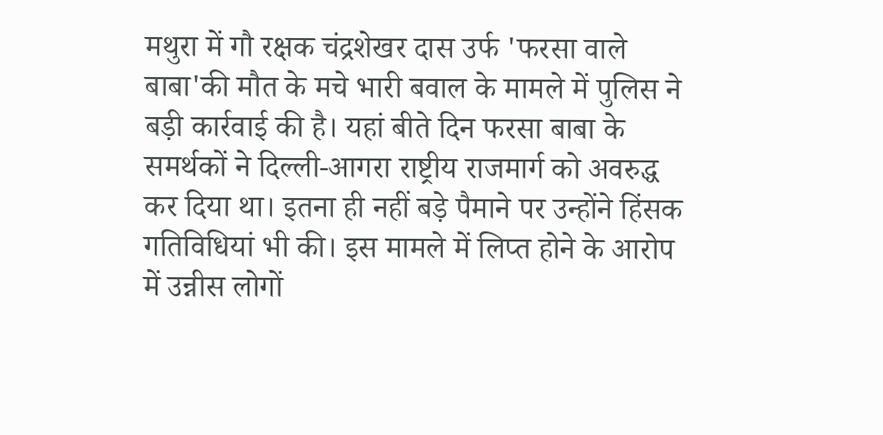मथुरा में गौ रक्षक चंद्रशेखर दास उर्फ 'फरसा वाले बाबा'की मौत के मचे भारी बवाल के मामले में पुलिस ने बड़ी कार्रवाई की है। यहां बीते दिन फरसा बाबा के समर्थकों ने दिल्ली-आगरा राष्ट्रीय राजमार्ग को अवरुद्ध कर दिया था। इतना ही नहीं बड़े पैमाने पर उन्होंने हिंसक गतिविधियां भी की। इस मामले में लिप्त होने के आरोप में उन्नीस लोगों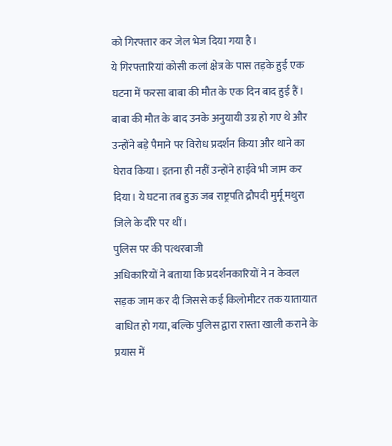को गिरफ्तार कर जेल भेज दिया गया है।
ये गिरफ्तारियां कोसी कलां क्षेत्र के पास तड़के हुई एक घटना में फरसा बाबा की मौत के एक दिन बाद हुई हैं। बाबा की मौत के बाद उनके अनुयायी उग्र हो गए थे और उन्होंने बड़े पैमाने पर विरोध प्रदर्शन किया और थाने का घेराव किया। इतना ही नहीं उन्होंने हाईवे भी जाम कर दिया। ये घटना तब हुऊ जब राष्ट्रपति द्रौपदी मुर्मू मथुरा जिले के दौरे पर थीं।
पुलिस पर की पत्थरबाजी
अधिकारियों ने बताया कि प्रदर्शनकारियों ने न केवल सड़क जाम कर दी जिससे कई किलोमीटर तक यातायात बाधित हो गया, बल्कि पुलिस द्वारा रास्ता खाली कराने के प्रयास में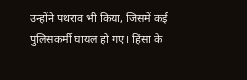उन्होंने पथराव भी किया, जिसमें कई पुलिसकर्मी घायल हो गए। हिंसा के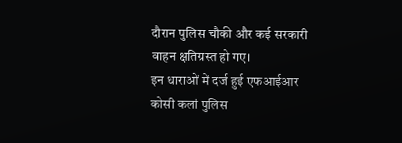दौरान पुलिस चौकी और कई सरकारी वाहन क्षतिग्रस्त हो गए।
इन धाराओं में दर्ज हुई एफआईआर
कोसी कलां पुलिस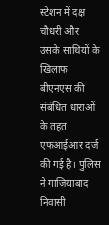स्टेशन में दक्ष चौधरी और उसके साथियों के खिलाफ बीएनएस की संबंधित धाराओं के तहत एफआईआर दर्ज की गई है। पुलिस ने गाजियाबाद निवासी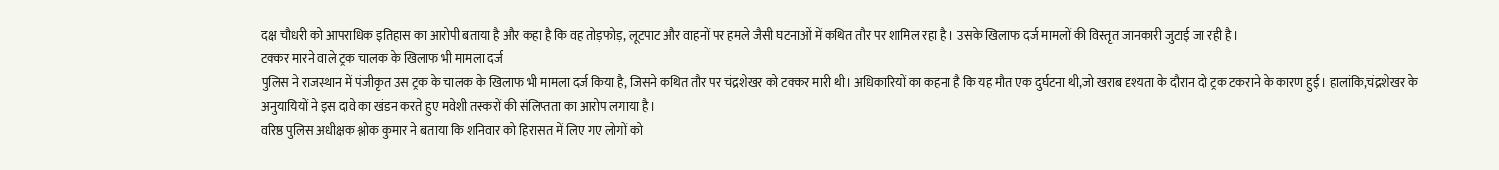दक्ष चौधरी को आपराधिक इतिहास का आरोपी बताया है और कहा है कि वह तोड़फोड़, लूटपाट और वाहनों पर हमले जैसी घटनाओं में कथित तौर पर शामिल रहा है। उसके खिलाफ दर्ज मामलों की विस्तृत जानकारी जुटाई जा रही है।
टक्कर मारने वाले ट्रक चालक के खिलाफ भी मामला दर्ज
पुलिस ने राजस्थान में पंजीकृत उस ट्रक के चालक के खिलाफ भी मामला दर्ज किया है, जिसने कथित तौर पर चंद्रशेखर को टक्कर मारी थी। अधिकारियों का कहना है कि यह मौत एक दुर्घटना थी,जो खराब दृश्यता के दौरान दो ट्रक टकराने के कारण हुई। हालांकि,चंद्रशेखर के अनुयायियों ने इस दावे का खंडन करते हुए मवेशी तस्करों की संलिप्तता का आरोप लगाया है।
वरिष्ठ पुलिस अधीक्षक श्लोक कुमार ने बताया कि शनिवार को हिरासत में लिए गए लोगों को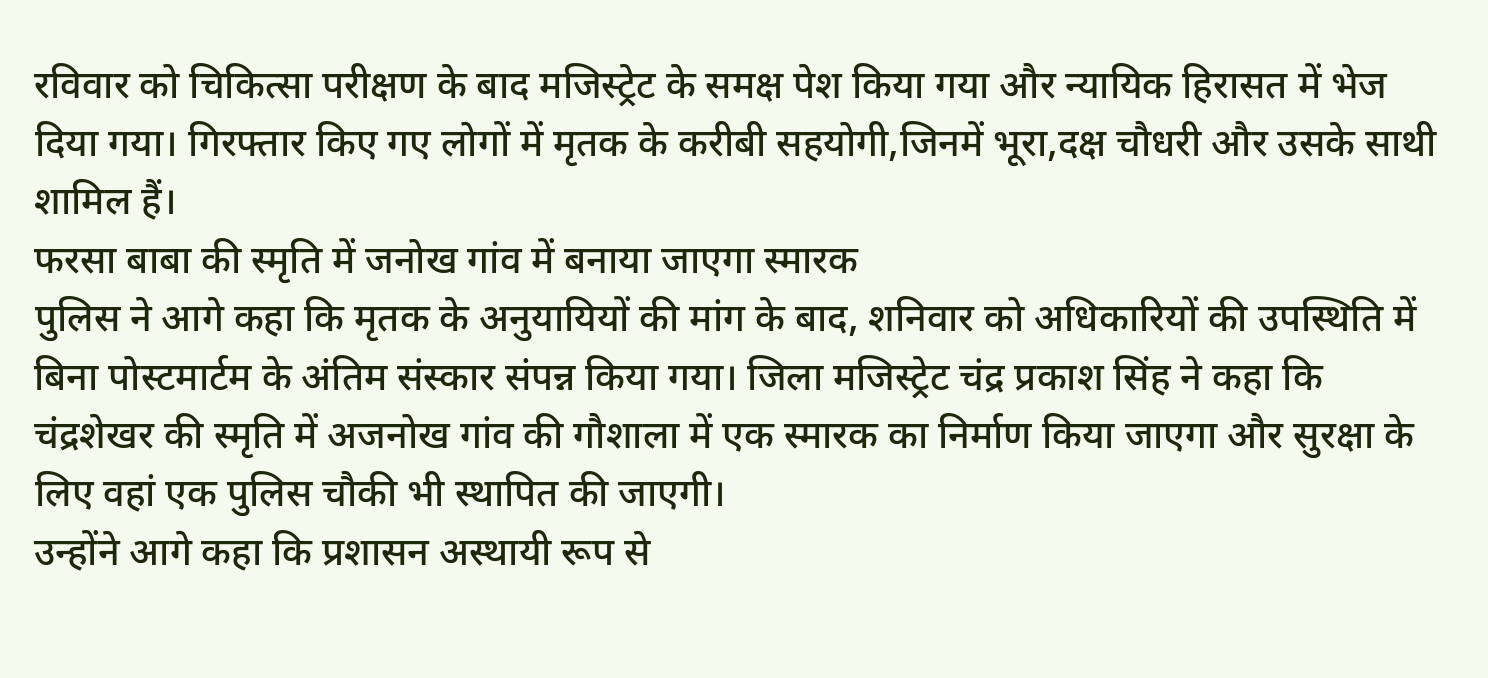रविवार को चिकित्सा परीक्षण के बाद मजिस्ट्रेट के समक्ष पेश किया गया और न्यायिक हिरासत में भेज दिया गया। गिरफ्तार किए गए लोगों में मृतक के करीबी सहयोगी,जिनमें भूरा,दक्ष चौधरी और उसके साथी शामिल हैं।
फरसा बाबा की स्मृति में जनोख गांव में बनाया जाएगा स्मारक
पुलिस ने आगे कहा कि मृतक के अनुयायियों की मांग के बाद, शनिवार को अधिकारियों की उपस्थिति में बिना पोस्टमार्टम के अंतिम संस्कार संपन्न किया गया। जिला मजिस्ट्रेट चंद्र प्रकाश सिंह ने कहा कि चंद्रशेखर की स्मृति में अजनोख गांव की गौशाला में एक स्मारक का निर्माण किया जाएगा और सुरक्षा के लिए वहां एक पुलिस चौकी भी स्थापित की जाएगी।
उन्होंने आगे कहा कि प्रशासन अस्थायी रूप से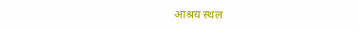आश्रय स्थल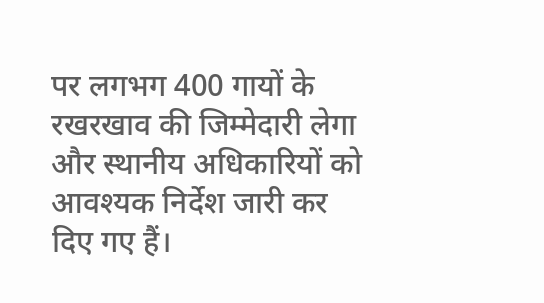पर लगभग 400 गायों के रखरखाव की जिम्मेदारी लेगा और स्थानीय अधिकारियों को आवश्यक निर्देश जारी कर दिए गए हैं।